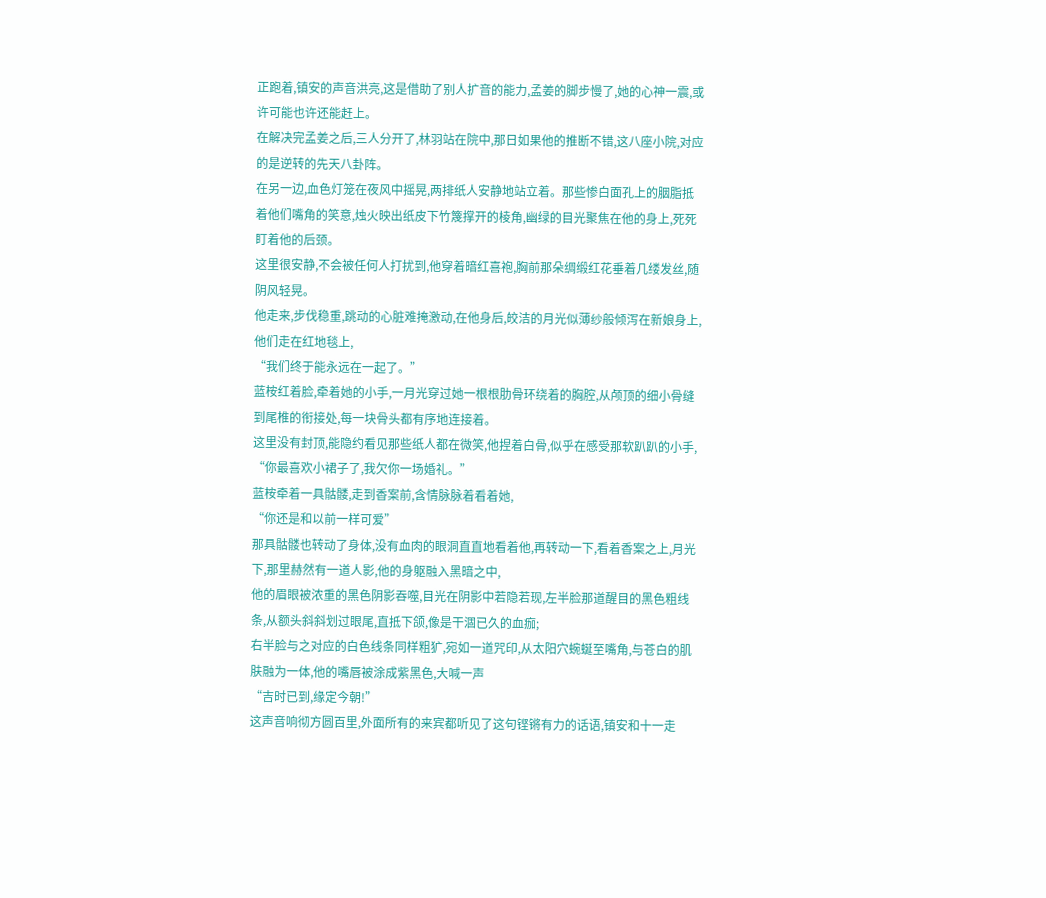正跑着,镇安的声音洪亮,这是借助了别人扩音的能力,孟姜的脚步慢了,她的心神一震,或许可能也许还能赶上。
在解决完孟姜之后,三人分开了,林羽站在院中,那日如果他的推断不错,这八座小院,对应的是逆转的先天八卦阵。
在另一边,血色灯笼在夜风中摇晃,两排纸人安静地站立着。那些惨白面孔上的胭脂抵着他们嘴角的笑意,烛火映出纸皮下竹篾撑开的棱角,幽绿的目光聚焦在他的身上,死死盯着他的后颈。
这里很安静,不会被任何人打扰到,他穿着暗红喜袍,胸前那朵绸缎红花垂着几缕发丝,随阴风轻晃。
他走来,步伐稳重,跳动的心脏难掩激动,在他身后,皎洁的月光似薄纱般倾泻在新娘身上,他们走在红地毯上,
“我们终于能永远在一起了。”
蓝桉红着脸,牵着她的小手,一月光穿过她一根根肋骨环绕着的胸腔,从颅顶的细小骨缝到尾椎的衔接处,每一块骨头都有序地连接着。
这里没有封顶,能隐约看见那些纸人都在微笑,他捏着白骨,似乎在感受那软趴趴的小手,
“你最喜欢小裙子了,我欠你一场婚礼。”
蓝桉牵着一具骷髅,走到香案前,含情脉脉着看着她,
“你还是和以前一样可爱”
那具骷髅也转动了身体,没有血肉的眼洞直直地看着他,再转动一下,看着香案之上,月光下,那里赫然有一道人影,他的身躯融入黑暗之中,
他的眉眼被浓重的黑色阴影吞噬,目光在阴影中若隐若现,左半脸那道醒目的黑色粗线条,从额头斜斜划过眼尾,直抵下颌,像是干涸已久的血痂;
右半脸与之对应的白色线条同样粗犷,宛如一道咒印,从太阳穴蜿蜒至嘴角,与苍白的肌肤融为一体,他的嘴唇被涂成紫黑色,大喊一声
“吉时已到,缘定今朝!”
这声音响彻方圆百里,外面所有的来宾都听见了这句铿锵有力的话语,镇安和十一走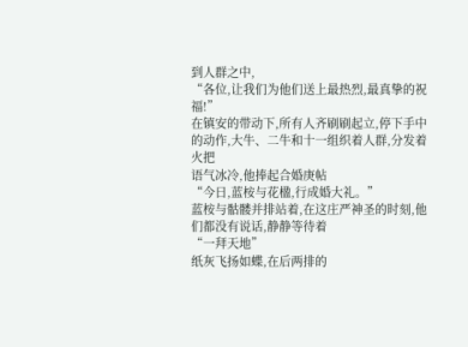到人群之中,
“各位,让我们为他们送上最热烈,最真挚的祝福!”
在镇安的带动下,所有人齐刷刷起立,停下手中的动作,大牛、二牛和十一组织着人群,分发着火把
语气冰冷,他捧起合婚庚帖
“今日,蓝桉与花楹,行成婚大礼。”
蓝桉与骷髅并排站着,在这庄严神圣的时刻,他们都没有说话,静静等待着
“一拜天地”
纸灰飞扬如蝶,在后两排的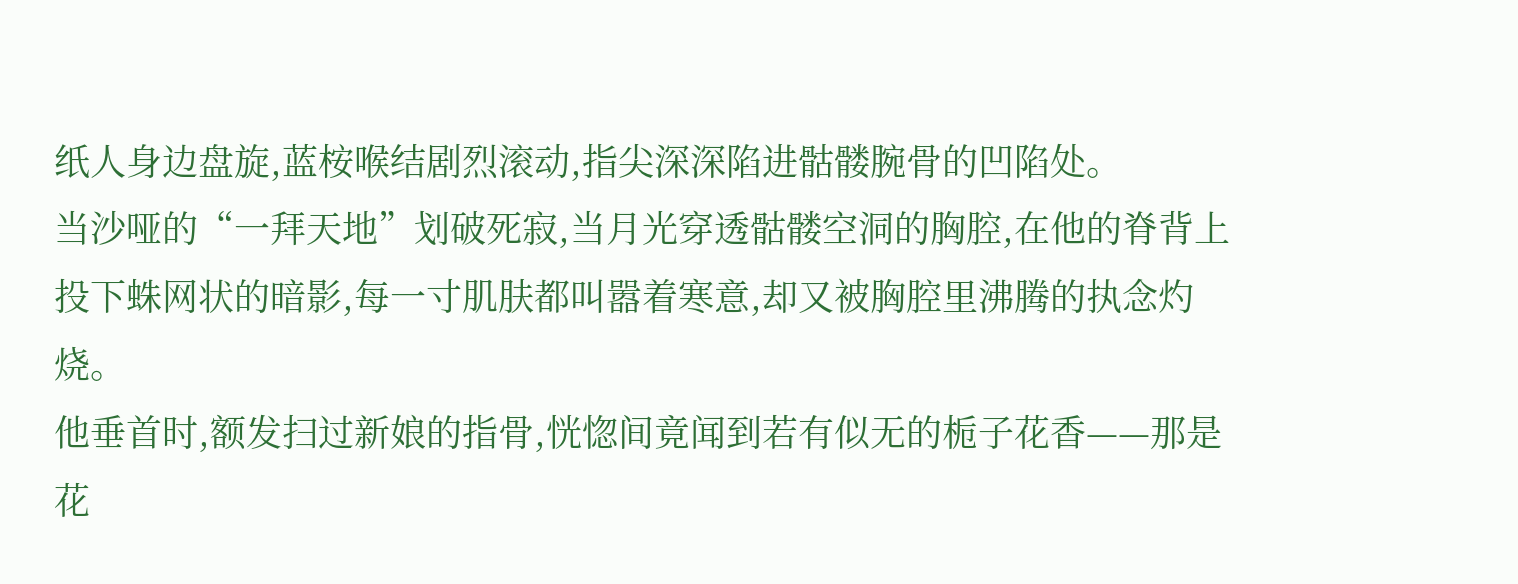纸人身边盘旋,蓝桉喉结剧烈滚动,指尖深深陷进骷髅腕骨的凹陷处。
当沙哑的“一拜天地”划破死寂,当月光穿透骷髅空洞的胸腔,在他的脊背上投下蛛网状的暗影,每一寸肌肤都叫嚣着寒意,却又被胸腔里沸腾的执念灼烧。
他垂首时,额发扫过新娘的指骨,恍惚间竟闻到若有似无的栀子花香——那是花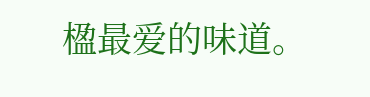楹最爱的味道。